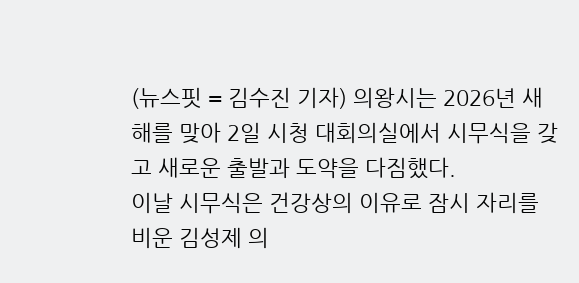(뉴스핏 = 김수진 기자) 의왕시는 2026년 새해를 맞아 2일 시청 대회의실에서 시무식을 갖고 새로운 출발과 도약을 다짐했다.
이날 시무식은 건강상의 이유로 잠시 자리를 비운 김성제 의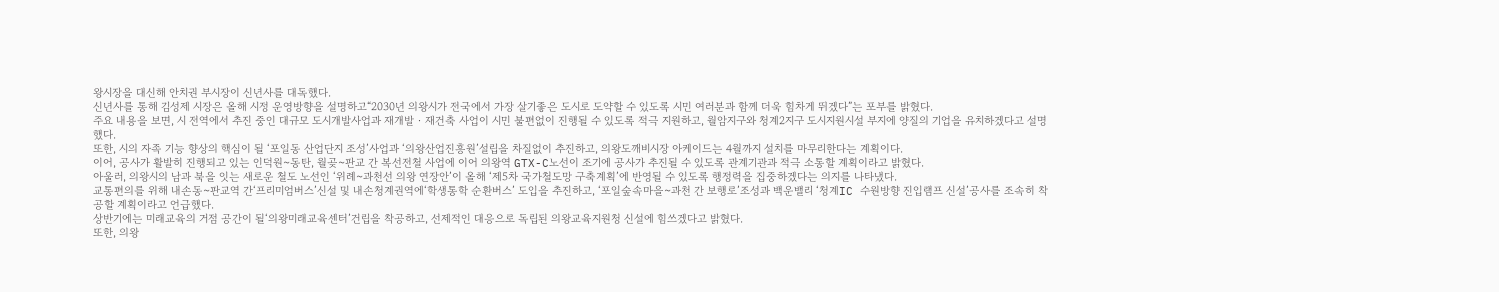왕시장을 대신해 안치권 부시장이 신년사를 대독했다.
신년사를 통해 김성제 시장은 올해 시정 운영방향을 설명하고“2030년 의왕시가 전국에서 가장 살기좋은 도시로 도약할 수 있도록 시민 여러분과 함께 더욱 힘차게 뛰겠다”는 포부를 밝혔다.
주요 내용을 보면, 시 전역에서 추진 중인 대규모 도시개발사업과 재개발‧재건축 사업이 시민 불편없이 진행될 수 있도록 적극 지원하고, 월암지구와 청계2지구 도시지원시설 부지에 양질의 기업을 유치하겠다고 설명했다.
또한, 시의 자족 기능 향상의 핵심이 될 ‘포일동 산업단지 조성’사업과 ‘의왕산업진흥원’설립을 차질없이 추진하고, 의왕도깨비시장 아케이드는 4월까지 설치를 마무리한다는 계획이다.
이어, 공사가 활발히 진행되고 있는 인덕원~동탄, 월곶~판교 간 복선전철 사업에 이어 의왕역 GTX-C노선이 조기에 공사가 추진될 수 있도록 관계기관과 적극 소통할 계획이라고 밝혔다.
아울러, 의왕시의 남과 북을 잇는 새로운 철도 노선인 ‘위례~과천선 의왕 연장안’이 올해 ‘제5차 국가철도망 구축계획’에 반영될 수 있도록 행정력을 집중하겠다는 의지를 나타냈다.
교통편의를 위해 내손동~판교역 간‘프리미엄버스’신설 및 내손청계권역에‘학생통학 순환버스’ 도입을 추진하고, ‘포일숲속마을~과천 간 보행로’조성과 백운밸리 ‘청계IC 수원방향 진입램프 신설’공사를 조속히 착공할 계획이라고 언급했다.
상반기에는 미래교육의 거점 공간이 될‘의왕미래교육센터’건립을 착공하고, 선제적인 대응으로 독립된 의왕교육지원청 신설에 힘쓰겠다고 밝혔다.
또한, 의왕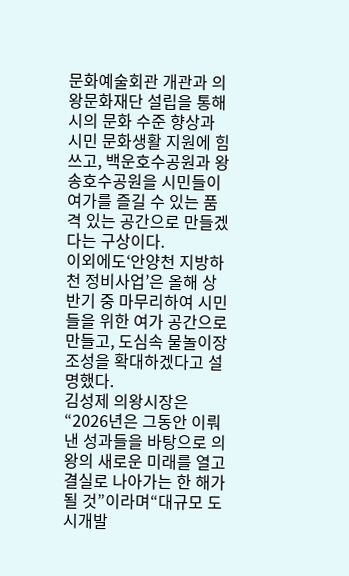문화예술회관 개관과 의왕문화재단 설립을 통해 시의 문화 수준 향상과 시민 문화생활 지원에 힘쓰고, 백운호수공원과 왕송호수공원을 시민들이 여가를 즐길 수 있는 품격 있는 공간으로 만들겠다는 구상이다.
이외에도‘안양천 지방하천 정비사업’은 올해 상반기 중 마무리하여 시민들을 위한 여가 공간으로 만들고, 도심속 물놀이장 조성을 확대하겠다고 설명했다.
김성제 의왕시장은“2026년은 그동안 이뤄낸 성과들을 바탕으로 의왕의 새로운 미래를 열고 결실로 나아가는 한 해가 될 것”이라며“대규모 도시개발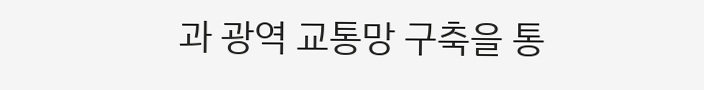과 광역 교통망 구축을 통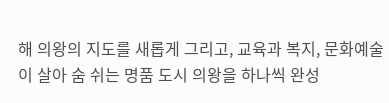해 의왕의 지도를 새롭게 그리고, 교육과 복지, 문화예술이 살아 숨 쉬는 명품 도시 의왕을 하나씩 완성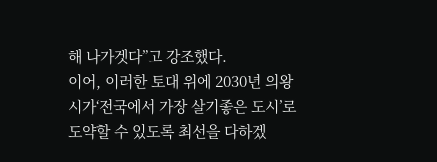해 나가겟다”고 강조했다.
이어, 이러한 토대 위에 2030년 의왕시가‘전국에서 가장 살기좋은 도시’로 도약할 수 있도록 최선을 다하겠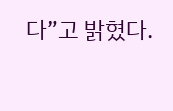다”고 밝혔다.